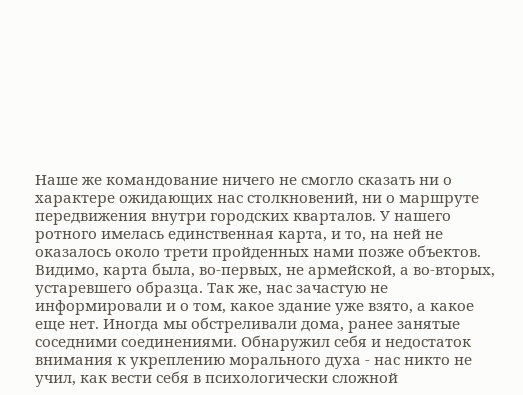Наше же командование ничего не смогло сказать ни о характере ожидающих нас столкновений, ни о маршруте передвижения внутри городских кварталов. У нашего ротного имелась единственная карта, и то, на ней не оказалось около трети пройденных нами позже объектов. Видимо, карта была, во-первых, не армейской, а во-вторых, устаревшего образца. Так же, нас зачастую не информировали и о том, какое здание уже взято, а какое еще нет. Иногда мы обстреливали дома, ранее занятые соседними соединениями. Обнаружил себя и недостаток внимания к укреплению морального духа - нас никто не учил, как вести себя в психологически сложной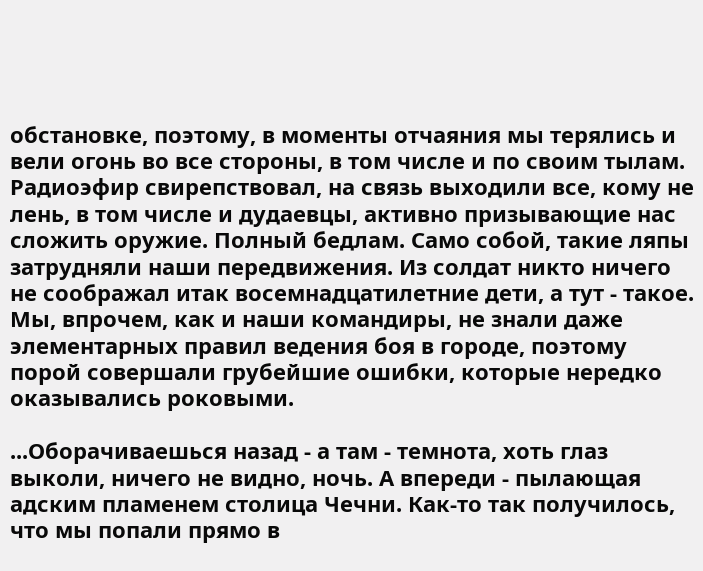обстановке, поэтому, в моменты отчаяния мы терялись и вели огонь во все стороны, в том числе и по своим тылам. Радиоэфир свирепствовал, на связь выходили все, кому не лень, в том числе и дудаевцы, активно призывающие нас сложить оружие. Полный бедлам. Само собой, такие ляпы затрудняли наши передвижения. Из солдат никто ничего не соображал итак восемнадцатилетние дети, а тут - такое. Мы, впрочем, как и наши командиры, не знали даже элементарных правил ведения боя в городе, поэтому порой совершали грубейшие ошибки, которые нередко оказывались роковыми.

...Оборачиваешься назад - а там - темнота, хоть глаз выколи, ничего не видно, ночь. А впереди - пылающая адским пламенем столица Чечни. Как-то так получилось, что мы попали прямо в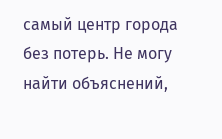самый центр города без потерь. Не могу найти объяснений,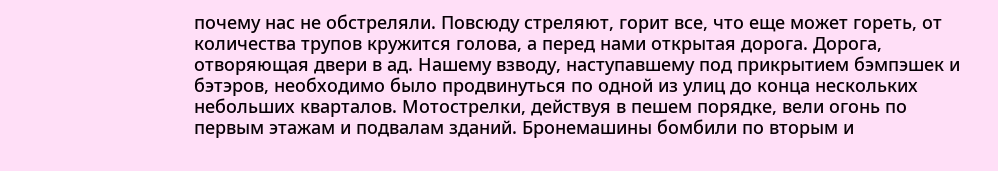почему нас не обстреляли. Повсюду стреляют, горит все, что еще может гореть, от количества трупов кружится голова, а перед нами открытая дорога. Дорога, отворяющая двери в ад. Нашему взводу, наступавшему под прикрытием бэмпэшек и бэтэров, необходимо было продвинуться по одной из улиц до конца нескольких небольших кварталов. Мотострелки, действуя в пешем порядке, вели огонь по первым этажам и подвалам зданий. Бронемашины бомбили по вторым и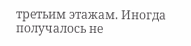третьим этажам. Иногда получалось не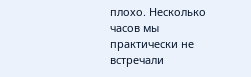плохо. Несколько часов мы практически не встречали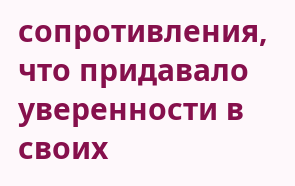сопротивления, что придавало уверенности в своих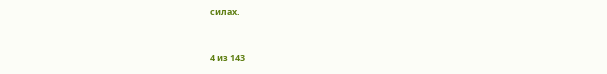силах.



4 из 143